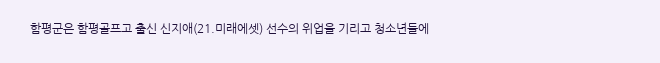함평군은 함평골프고 출신 신지애(21.미래에셋) 선수의 위업을 기리고 청소년들에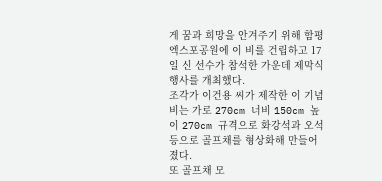게 꿈과 희망을 안겨주기 위해 함평엑스포공원에 이 비를 건립하고 17일 신 선수가 참석한 가운데 제막식 행사를 개최했다.
조각가 이건용 씨가 제작한 이 기념비는 가로 270cm 너비 150cm 높이 270cm 규격으로 화강석과 오석 등으로 골프채를 형상화해 만들어졌다.
또 골프채 모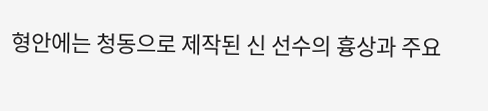형안에는 청동으로 제작된 신 선수의 흉상과 주요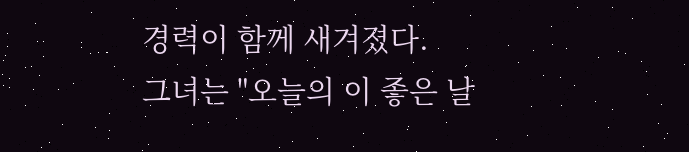경력이 함께 새겨졌다.
그녀는 "오늘의 이 좋은 날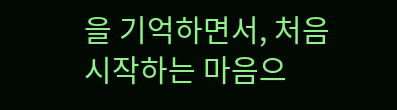을 기억하면서, 처음 시작하는 마음으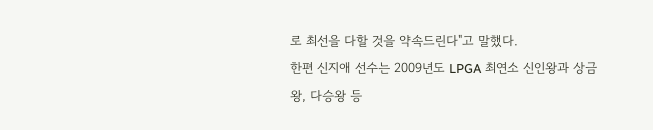로 최선을 다할 것을 약속드린다"고 말했다.
한편 신지애 선수는 2009년도 LPGA 최연소 신인왕과 상금왕, 다승왕 등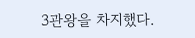3관왕을 차지했다.